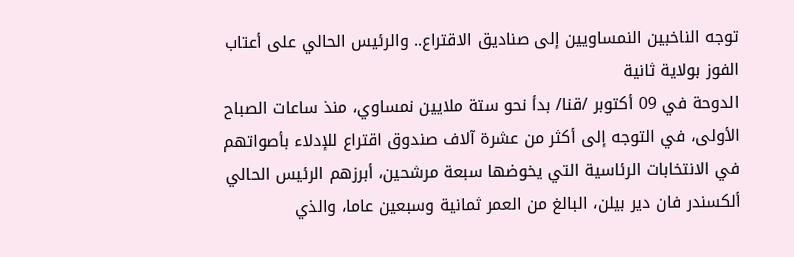توجه الناخبين النمساويين إلى صناديق الاقتراع.. والرئيس الحالي على أعتاب الفوز بولاية ثانية
الدوحة في 09 أكتوبر /قنا/ بدأ نحو ستة ملايين نمساوي، منذ ساعات الصباح الأولى، في التوجه إلى أكثر من عشرة آلاف صندوق اقتراع للإدلاء بأصواتهم في الانتخابات الرئاسية التي يخوضها سبعة مرشحين، أبرزهم الرئيس الحالي ألكسندر فان دير بيلن، البالغ من العمر ثمانية وسبعين عاما، والذي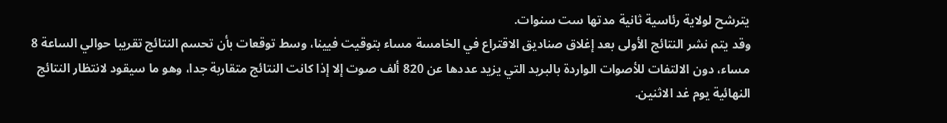يترشح لولاية رئاسية ثانية مدتها ست سنوات.
وقد يتم نشر النتائج الأولى بعد إغلاق صناديق الاقتراع في الخامسة مساء بتوقيت فيينا، وسط توقعات بأن تحسم النتائج تقريبا حوالي الساعة 8 مساء، دون الالتفات للأصوات الواردة بالبريد التي يزيد عددها عن 820 ألف صوت إلا إذا كانت النتائج متقاربة جدا، وهو ما سيقود لانتظار النتائج النهائية يوم غد الاثنين.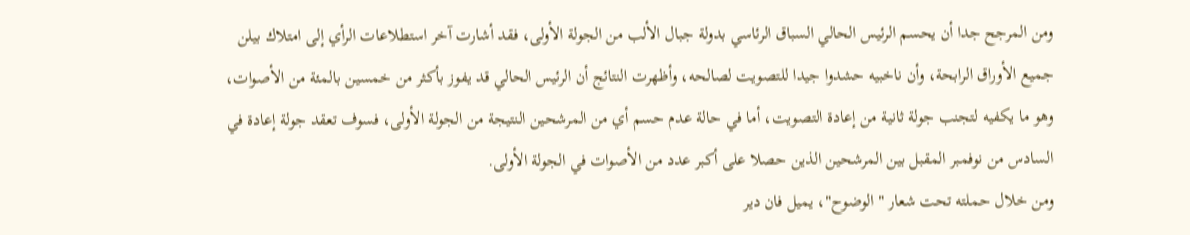ومن المرجح جدا أن يحسم الرئيس الحالي السباق الرئاسي بدولة جبال الألب من الجولة الأولى، فقد أشارت آخر استطلاعات الرأي إلى امتلاك بيلن جميع الأوراق الرابحة، وأن ناخبيه حشدوا جيدا للتصويت لصالحه، وأظهرت النتائج أن الرئيس الحالي قد يفوز بأكثر من خمسين بالمئة من الأصوات، وهو ما يكفيه لتجنب جولة ثانية من إعادة التصويت، أما في حالة عدم حسم أي من المرشحين النتيجة من الجولة الأولى، فسوف تعقد جولة إعادة في السادس من نوفمبر المقبل بين المرشحين الذين حصلا على أكبر عدد من الأصوات في الجولة الأولى.
ومن خلال حملته تحت شعار "الوضوح"، يميل فان دير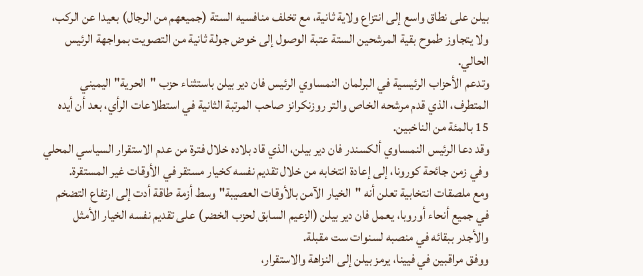بيلن على نطاق واسع إلى انتزاع ولاية ثانية، مع تخلف منافسيه الستة (جميعهم من الرجال) بعيدا عن الركب، ولا يتجاوز طموح بقية المرشحين الستة عتبة الوصول إلى خوض جولة ثانية من التصويت بمواجهة الرئيس الحالي.
وتدعم الأحزاب الرئيسية في البرلمان النمساوي الرئيس فان دير بيلن باستثناء حزب "الحرية" اليميني المتطرف، الذي قدم مرشحه الخاص والتر روزنكرانز صاحب المرتبة الثانية في استطلاعات الرأي، بعد أن أيده 15 بالمئة من الناخبين.
وقد دعا الرئيس النمساوي ألكسندر فان دير بيلن، الذي قاد بلاده خلال فترة من عدم الاستقرار السياسي المحلي وفي زمن جائحة كورونا، إلى إعادة انتخابه من خلال تقديم نفسه كخيار مستقر في الأوقات غير المستقرة.
ومع ملصقات انتخابية تعلن أنه "الخيار الآمن بالأوقات العصيبة" وسط أزمة طاقة أدت إلى ارتفاع التضخم في جميع أنحاء أوروبا، يعمل فان دير بيلن (الزعيم السابق لحزب الخضر) على تقديم نفسه الخيار الأمثل والأجدر ببقائه في منصبه لسنوات ست مقبلة.
ووفق مراقبين في فيينا، يرمز بيلن إلى النزاهة والاستقرار،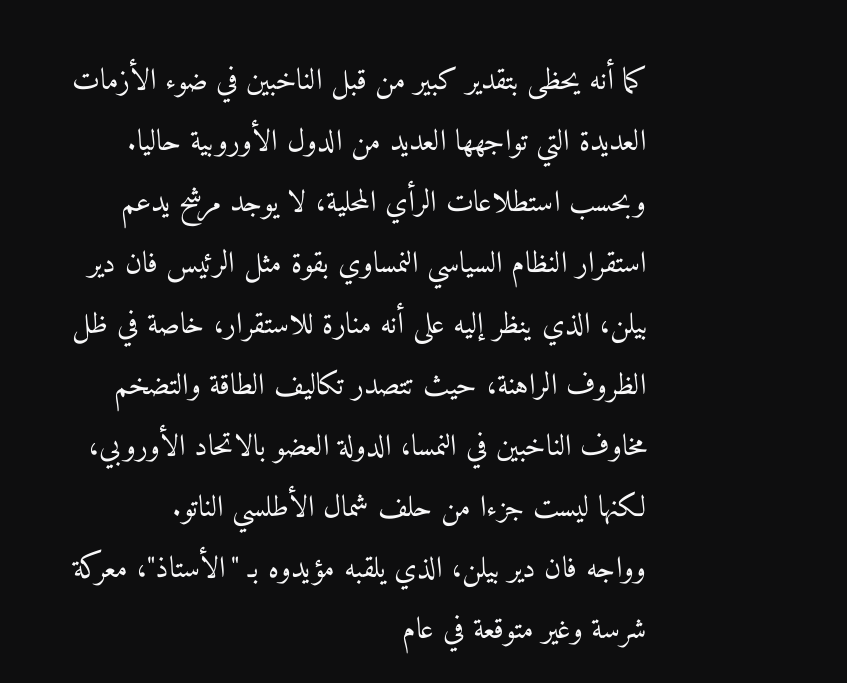كما أنه يحظى بتقدير كبير من قبل الناخبين في ضوء الأزمات العديدة التي تواجهها العديد من الدول الأوروبية حاليا.
وبحسب استطلاعات الرأي المحلية، لا يوجد مرشح يدعم استقرار النظام السياسي النمساوي بقوة مثل الرئيس فان دير بيلن، الذي ينظر إليه على أنه منارة للاستقرار، خاصة في ظل الظروف الراهنة، حيث تتصدر تكاليف الطاقة والتضخم مخاوف الناخبين في النمسا، الدولة العضو بالاتحاد الأوروبي، لكنها ليست جزءا من حلف شمال الأطلسي الناتو.
وواجه فان دير بيلن، الذي يلقبه مؤيدوه بـ "الأستاذ"، معركة شرسة وغير متوقعة في عام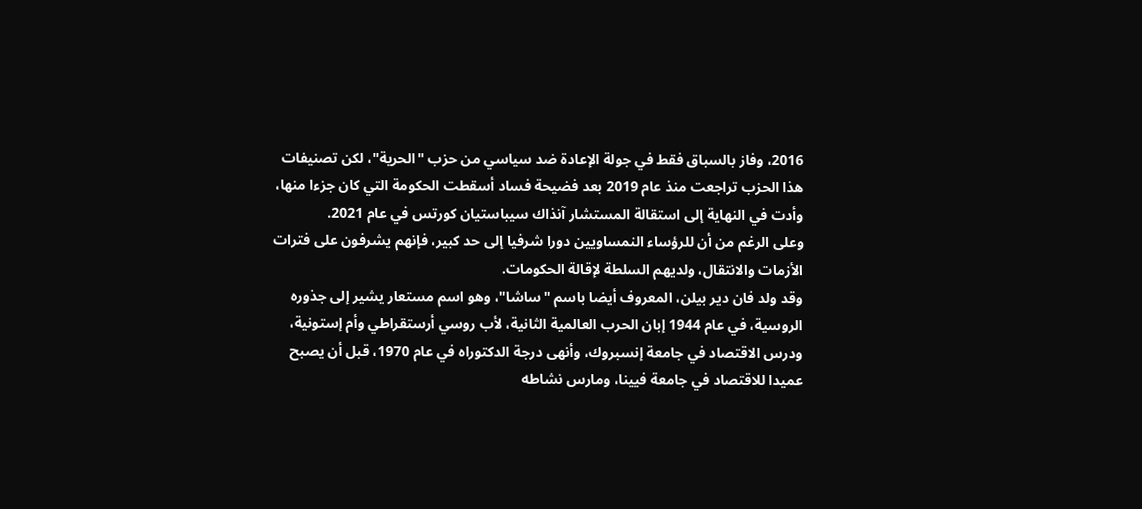2016، وفاز بالسباق فقط في جولة الإعادة ضد سياسي من حزب "الحرية"، لكن تصنيفات هذا الحزب تراجعت منذ عام 2019 بعد فضيحة فساد أسقطت الحكومة التي كان جزءا منها، وأدت في النهاية إلى استقالة المستشار آنذاك سيباستيان كورتس في عام 2021.
وعلى الرغم من أن للرؤساء النمساويين دورا شرفيا إلى حد كبير، فإنهم يشرفون على فترات الأزمات والانتقال، ولديهم السلطة لإقالة الحكومات.
وقد ولد فان دير بيلن، المعروف أيضا باسم "ساشا"، وهو اسم مستعار يشير إلى جذوره الروسية، في عام 1944 إبان الحرب العالمية الثانية، لأب روسي أرستقراطي وأم إستونية، ودرس الاقتصاد في جامعة إنسبروك، وأنهى درجة الدكتوراه في عام 1970، قبل أن يصبح عميدا للاقتصاد في جامعة فيينا، ومارس نشاطه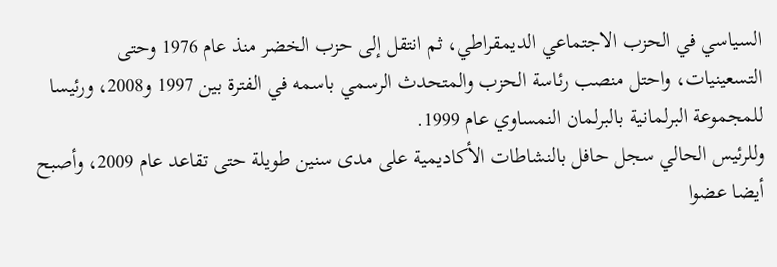السياسي في الحزب الاجتماعي الديمقراطي، ثم انتقل إلى حزب الخضر منذ عام 1976 وحتى التسعينيات، واحتل منصب رئاسة الحزب والمتحدث الرسمي باسمه في الفترة بين 1997 و2008، ورئيسا للمجموعة البرلمانية بالبرلمان النمساوي عام 1999.
وللرئيس الحالي سجل حافل بالنشاطات الأكاديمية على مدى سنين طويلة حتى تقاعد عام 2009، وأصبح أيضا عضوا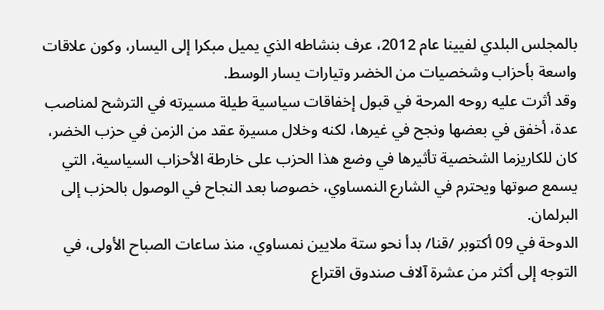بالمجلس البلدي لفيينا عام 2012، عرف بنشاطه الذي يميل مبكرا إلى اليسار، وكون علاقات واسعة بأحزاب وشخصيات من الخضر وتيارات يسار الوسط.
وقد أثرت عليه روحه المرحة في قبول إخفاقات سياسية طيلة مسيرته في الترشح لمناصب عدة، أخفق في بعضها ونجح في غيرها، لكنه وخلال مسيرة عقد من الزمن في حزب الخضر، كان للكاريزما الشخصية تأثيرها في وضع هذا الحزب على خارطة الأحزاب السياسية، التي يسمع صوتها ويحترم في الشارع النمساوي، خصوصا بعد النجاح في الوصول بالحزب إلى البرلمان.
الدوحة في 09 أكتوبر /قنا/ بدأ نحو ستة ملايين نمساوي، منذ ساعات الصباح الأولى، في التوجه إلى أكثر من عشرة آلاف صندوق اقتراع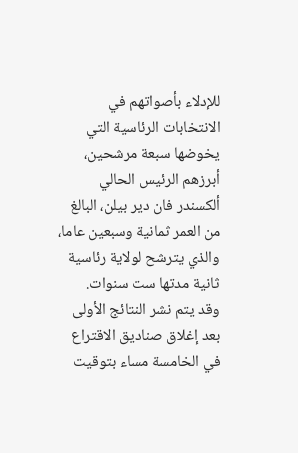للإدلاء بأصواتهم في الانتخابات الرئاسية التي يخوضها سبعة مرشحين، أبرزهم الرئيس الحالي ألكسندر فان دير بيلن، البالغ من العمر ثمانية وسبعين عاما، والذي يترشح لولاية رئاسية ثانية مدتها ست سنوات.
وقد يتم نشر النتائج الأولى بعد إغلاق صناديق الاقتراع في الخامسة مساء بتوقيت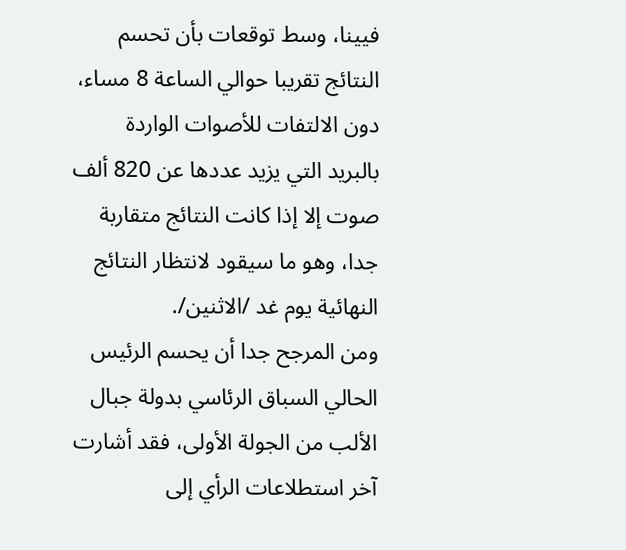فيينا، وسط توقعات بأن تحسم النتائج تقريبا حوالي الساعة 8 مساء، دون الالتفات للأصوات الواردة بالبريد التي يزيد عددها عن 820 ألف صوت إلا إذا كانت النتائج متقاربة جدا، وهو ما سيقود لانتظار النتائج النهائية يوم غد /الاثنين/.
ومن المرجح جدا أن يحسم الرئيس الحالي السباق الرئاسي بدولة جبال الألب من الجولة الأولى، فقد أشارت آخر استطلاعات الرأي إلى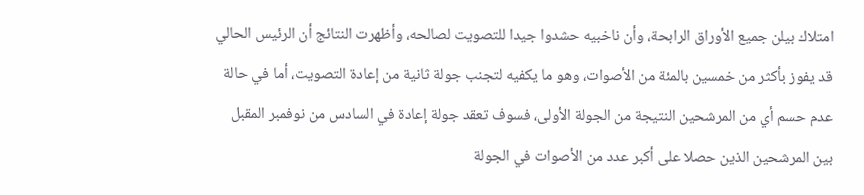امتلاك بيلن جميع الأوراق الرابحة، وأن ناخبيه حشدوا جيدا للتصويت لصالحه، وأظهرت النتائج أن الرئيس الحالي قد يفوز بأكثر من خمسين بالمئة من الأصوات، وهو ما يكفيه لتجنب جولة ثانية من إعادة التصويت، أما في حالة عدم حسم أي من المرشحين النتيجة من الجولة الأولى، فسوف تعقد جولة إعادة في السادس من نوفمبر المقبل بين المرشحين الذين حصلا على أكبر عدد من الأصوات في الجولة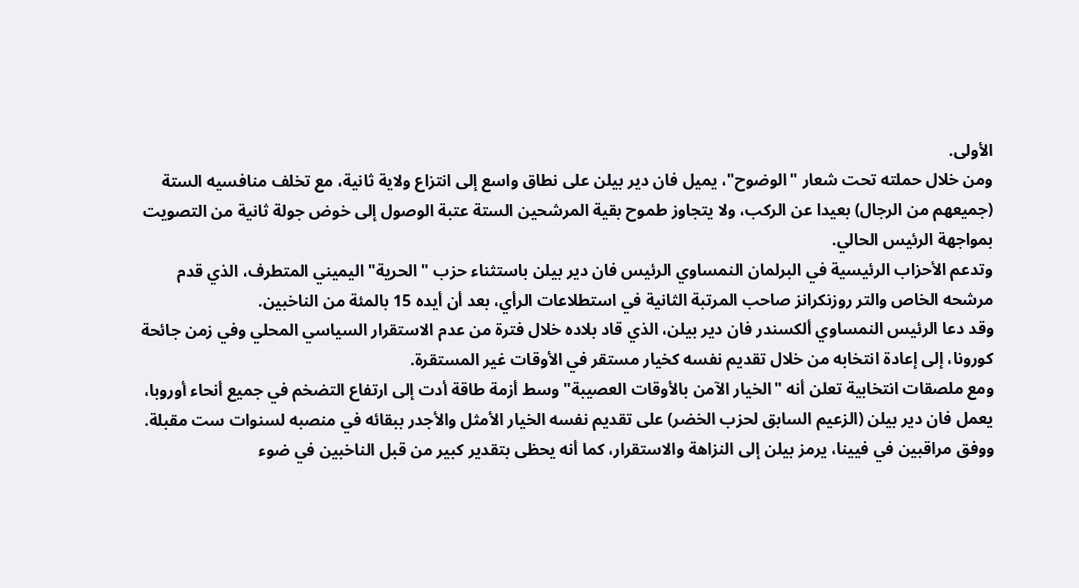الأولى.
ومن خلال حملته تحت شعار "الوضوح"، يميل فان دير بيلن على نطاق واسع إلى انتزاع ولاية ثانية، مع تخلف منافسيه الستة (جميعهم من الرجال) بعيدا عن الركب، ولا يتجاوز طموح بقية المرشحين الستة عتبة الوصول إلى خوض جولة ثانية من التصويت بمواجهة الرئيس الحالي.
وتدعم الأحزاب الرئيسية في البرلمان النمساوي الرئيس فان دير بيلن باستثناء حزب "الحرية" اليميني المتطرف، الذي قدم مرشحه الخاص والتر روزنكرانز صاحب المرتبة الثانية في استطلاعات الرأي، بعد أن أيده 15 بالمئة من الناخبين.
وقد دعا الرئيس النمساوي ألكسندر فان دير بيلن، الذي قاد بلاده خلال فترة من عدم الاستقرار السياسي المحلي وفي زمن جائحة كورونا، إلى إعادة انتخابه من خلال تقديم نفسه كخيار مستقر في الأوقات غير المستقرة.
ومع ملصقات انتخابية تعلن أنه "الخيار الآمن بالأوقات العصيبة" وسط أزمة طاقة أدت إلى ارتفاع التضخم في جميع أنحاء أوروبا، يعمل فان دير بيلن (الزعيم السابق لحزب الخضر) على تقديم نفسه الخيار الأمثل والأجدر ببقائه في منصبه لسنوات ست مقبلة.
ووفق مراقبين في فيينا، يرمز بيلن إلى النزاهة والاستقرار، كما أنه يحظى بتقدير كبير من قبل الناخبين في ضوء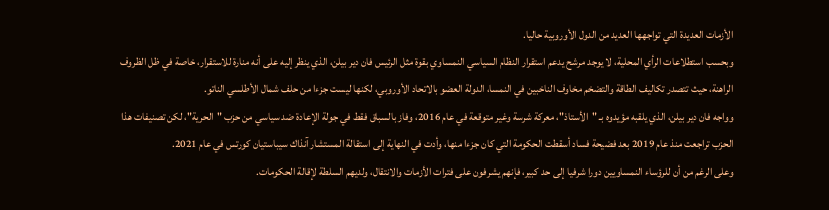الأزمات العديدة التي تواجهها العديد من الدول الأوروبية حاليا.
وبحسب استطلاعات الرأي المحلية، لا يوجد مرشح يدعم استقرار النظام السياسي النمساوي بقوة مثل الرئيس فان دير بيلن، الذي ينظر إليه على أنه منارة للاستقرار، خاصة في ظل الظروف الراهنة، حيث تتصدر تكاليف الطاقة والتضخم مخاوف الناخبين في النمسا، الدولة العضو بالاتحاد الأوروبي، لكنها ليست جزءا من حلف شمال الأطلسي الناتو.
وواجه فان دير بيلن، الذي يلقبه مؤيدوه بـ "الأستاذ"، معركة شرسة وغير متوقعة في عام 2016، وفاز بالسباق فقط في جولة الإعادة ضد سياسي من حزب "الحرية"، لكن تصنيفات هذا الحزب تراجعت منذ عام 2019 بعد فضيحة فساد أسقطت الحكومة التي كان جزءا منها، وأدت في النهاية إلى استقالة المستشار آنذاك سيباستيان كورتس في عام 2021.
وعلى الرغم من أن للرؤساء النمساويين دورا شرفيا إلى حد كبير، فإنهم يشرفون على فترات الأزمات والانتقال، ولديهم السلطة لإقالة الحكومات.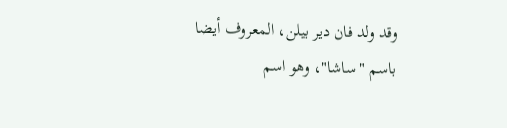وقد ولد فان دير بيلن، المعروف أيضا باسم "ساشا"، وهو اسم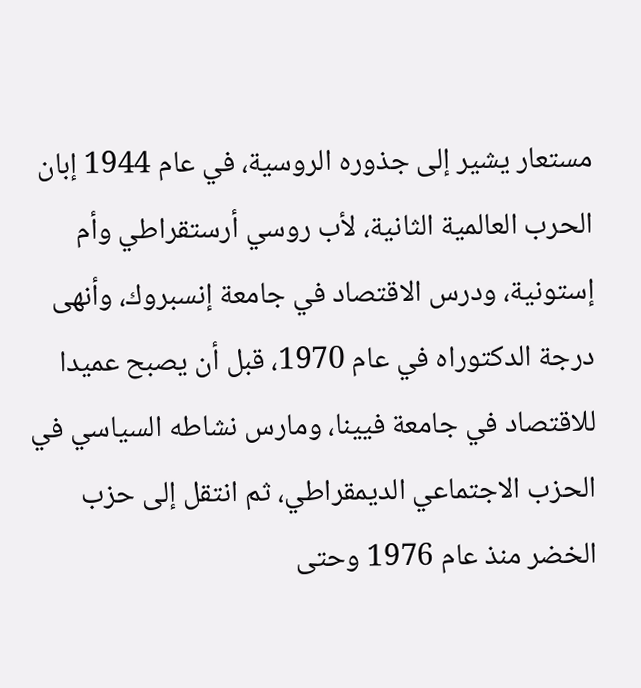مستعار يشير إلى جذوره الروسية، في عام 1944 إبان الحرب العالمية الثانية، لأب روسي أرستقراطي وأم إستونية، ودرس الاقتصاد في جامعة إنسبروك، وأنهى درجة الدكتوراه في عام 1970، قبل أن يصبح عميدا للاقتصاد في جامعة فيينا، ومارس نشاطه السياسي في الحزب الاجتماعي الديمقراطي، ثم انتقل إلى حزب الخضر منذ عام 1976 وحتى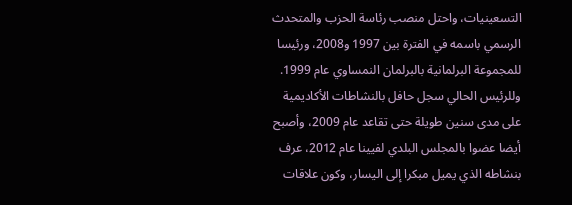التسعينيات، واحتل منصب رئاسة الحزب والمتحدث الرسمي باسمه في الفترة بين 1997 و2008، ورئيسا للمجموعة البرلمانية بالبرلمان النمساوي عام 1999.
وللرئيس الحالي سجل حافل بالنشاطات الأكاديمية على مدى سنين طويلة حتى تقاعد عام 2009، وأصبح أيضا عضوا بالمجلس البلدي لفيينا عام 2012، عرف بنشاطه الذي يميل مبكرا إلى اليسار، وكون علاقات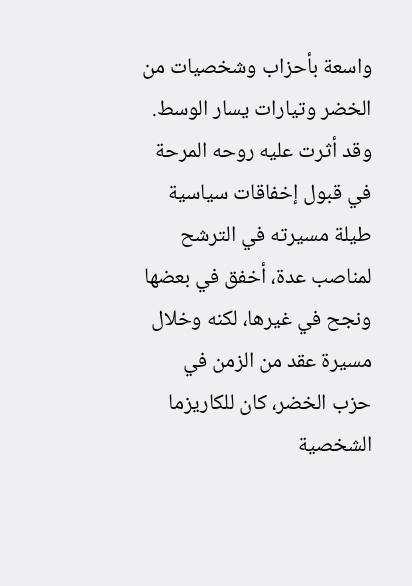واسعة بأحزاب وشخصيات من الخضر وتيارات يسار الوسط.
وقد أثرت عليه روحه المرحة في قبول إخفاقات سياسية طيلة مسيرته في الترشح لمناصب عدة، أخفق في بعضها ونجح في غيرها، لكنه وخلال مسيرة عقد من الزمن في حزب الخضر، كان للكاريزما الشخصية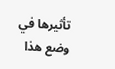تأثيرها في وضع هذا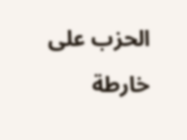الحزب على خارطة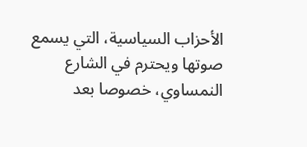الأحزاب السياسية، التي يسمع صوتها ويحترم في الشارع النمساوي، خصوصا بعد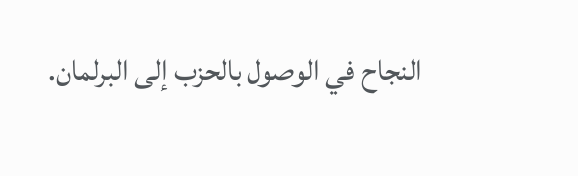النجاح في الوصول بالحزب إلى البرلمان.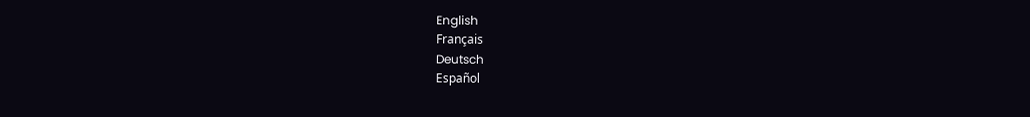English
Français
Deutsch
Español